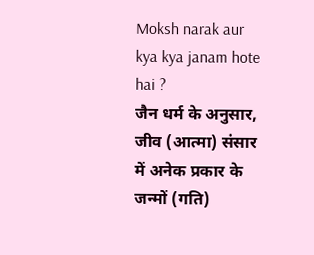Moksh narak aur kya kya janam hote hai ?
जैन धर्म के अनुसार, जीव (आत्मा) संसार में अनेक प्रकार के जन्मों (गति)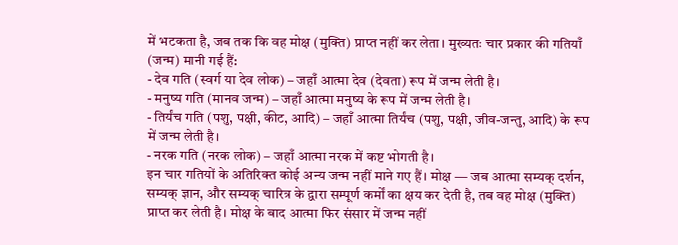में भटकता है, जब तक कि वह मोक्ष (मुक्ति) प्राप्त नहीं कर लेता। मुख्यतः चार प्रकार की गतियाँ (जन्म) मानी गई हैं:
- देव गति (स्वर्ग या देव लोक) – जहाँ आत्मा देव (देवता) रूप में जन्म लेती है।
- मनुष्य गति (मानव जन्म) – जहाँ आत्मा मनुष्य के रूप में जन्म लेती है।
- तिर्यंच गति (पशु, पक्षी, कीट, आदि) – जहाँ आत्मा तिर्यंच (पशु, पक्षी, जीव-जन्तु, आदि) के रूप में जन्म लेती है।
- नरक गति (नरक लोक) – जहाँ आत्मा नरक में कष्ट भोगती है।
इन चार गतियों के अतिरिक्त कोई अन्य जन्म नहीं माने गए हैं। मोक्ष — जब आत्मा सम्यक् दर्शन, सम्यक् ज्ञान, और सम्यक् चारित्र के द्वारा सम्पूर्ण कर्मों का क्षय कर देती है, तब वह मोक्ष (मुक्ति) प्राप्त कर लेती है। मोक्ष के बाद आत्मा फिर संसार में जन्म नहीं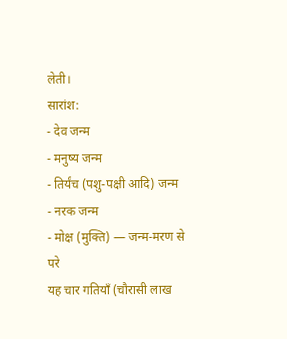लेती।
सारांश:
- देव जन्म
- मनुष्य जन्म
- तिर्यंच (पशु-पक्षी आदि) जन्म
- नरक जन्म
- मोक्ष (मुक्ति) — जन्म-मरण से परे
यह चार गतियाँ (चौरासी लाख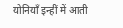योनियाँ इन्हीं में आती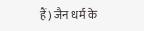हैं) जैन धर्म के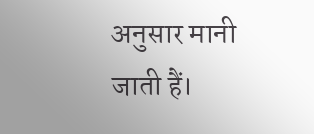अनुसार मानी जाती हैं।